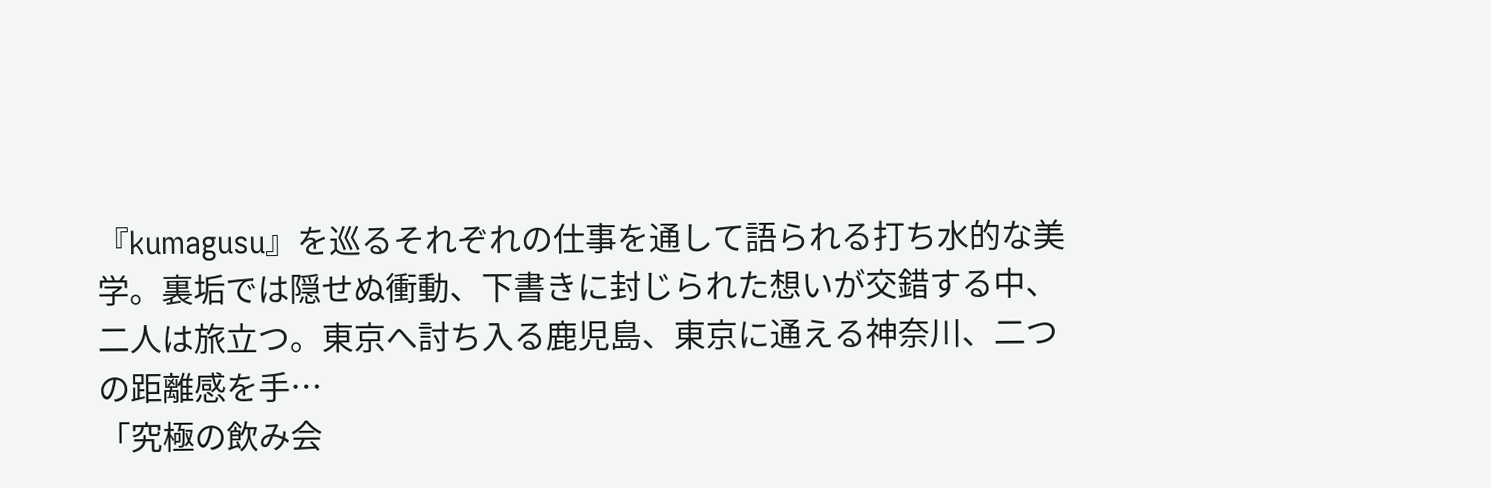『kumagusu』を巡るそれぞれの仕事を通して語られる打ち水的な美学。裏垢では隠せぬ衝動、下書きに封じられた想いが交錯する中、二人は旅立つ。東京へ討ち入る鹿児島、東京に通える神奈川、二つの距離感を手…
「究極の飲み会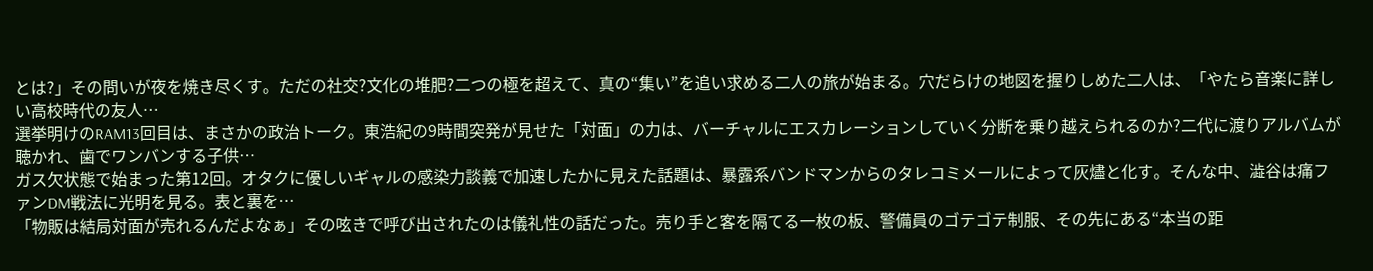とは?」その問いが夜を焼き尽くす。ただの社交?文化の堆肥?二つの極を超えて、真の“集い”を追い求める二人の旅が始まる。穴だらけの地図を握りしめた二人は、「やたら音楽に詳しい高校時代の友人…
選挙明けのRAM13回目は、まさかの政治トーク。東浩紀の9時間突発が見せた「対面」の力は、バーチャルにエスカレーションしていく分断を乗り越えられるのか?二代に渡りアルバムが聴かれ、歯でワンバンする子供…
ガス欠状態で始まった第12回。オタクに優しいギャルの感染力談義で加速したかに見えた話題は、暴露系バンドマンからのタレコミメールによって灰燼と化す。そんな中、澁谷は痛ファンDM戦法に光明を見る。表と裏を…
「物販は結局対面が売れるんだよなぁ」その呟きで呼び出されたのは儀礼性の話だった。売り手と客を隔てる一枚の板、警備員のゴテゴテ制服、その先にある“本当の距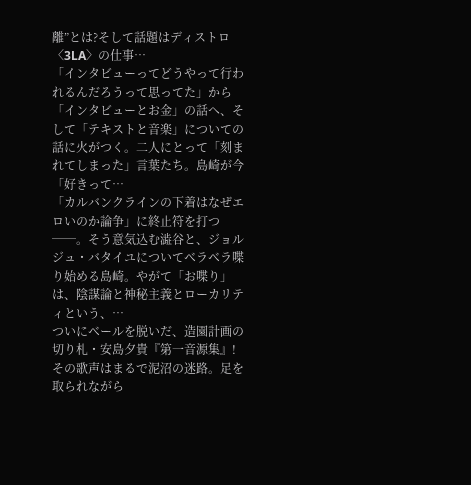離”とは?そして話題はディストロ〈3LA〉の仕事…
「インタビューってどうやって行われるんだろうって思ってた」から「インタビューとお金」の話へ、そして「テキストと音楽」についての話に火がつく。二人にとって「刻まれてしまった」言葉たち。島崎が今「好きって…
「カルバンクラインの下着はなぜエロいのか論争」に終止符を打つ──。そう意気込む澁谷と、ジョルジュ・バタイユについてベラベラ喋り始める島崎。やがて「お喋り」は、陰謀論と神秘主義とローカリティという、…
ついにベールを脱いだ、造園計画の切り札・安島夕貴『第一音源集』!その歌声はまるで泥沼の迷路。足を取られながら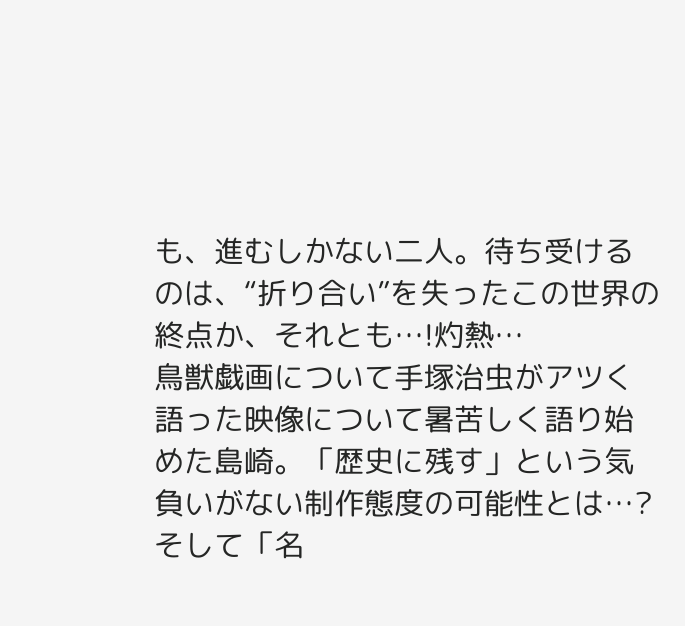も、進むしかない二人。待ち受けるのは、“折り合い”を失ったこの世界の終点か、それとも…!灼熱…
鳥獣戯画について手塚治虫がアツく語った映像について暑苦しく語り始めた島崎。「歴史に残す」という気負いがない制作態度の可能性とは…?そして「名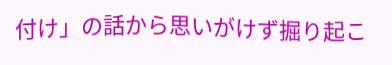付け」の話から思いがけず掘り起こ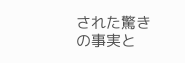された驚きの事実と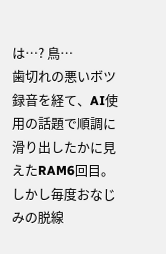は…? 鳥…
歯切れの悪いボツ録音を経て、AI使用の話題で順調に滑り出したかに見えたRAM6回目。しかし毎度おなじみの脱線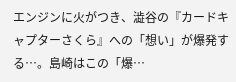エンジンに火がつき、澁谷の『カードキャプターさくら』への「想い」が爆発する…。島崎はこの「爆…